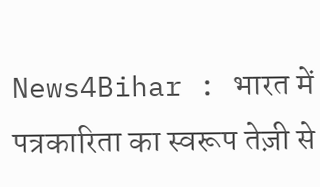News4Bihar : भारत में पत्रकारिता का स्वरूप तेज़ी से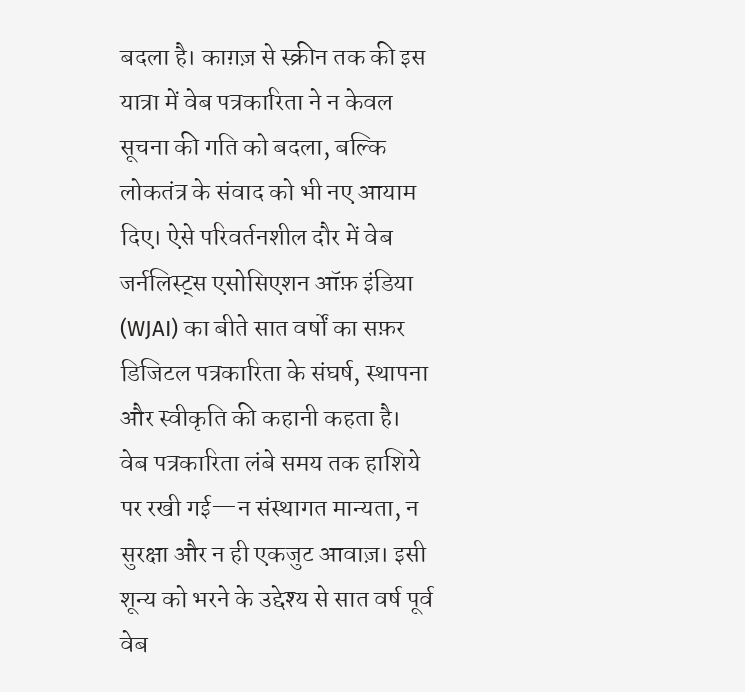बदला है। काग़ज़ से स्क्रीन तक की इस यात्रा में वेब पत्रकारिता ने न केवल सूचना की गति को बदला, बल्कि लोकतंत्र के संवाद को भी नए आयाम दिए। ऐसे परिवर्तनशील दौर में वेब जर्नलिस्ट्स एसोसिएशन ऑफ़ इंडिया (WJAI) का बीते सात वर्षों का सफ़र डिजिटल पत्रकारिता के संघर्ष, स्थापना और स्वीकृति की कहानी कहता है।
वेब पत्रकारिता लंबे समय तक हाशिये पर रखी गई—न संस्थागत मान्यता, न सुरक्षा और न ही एकजुट आवाज़। इसी शून्य को भरने के उद्देश्य से सात वर्ष पूर्व वेब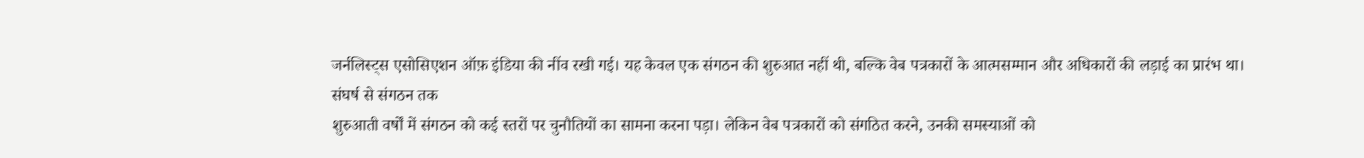जर्नलिस्ट्स एसोसिएशन ऑफ़ इंडिया की नींव रखी गई। यह केवल एक संगठन की शुरुआत नहीं थी, बल्कि वेब पत्रकारों के आत्मसम्मान और अधिकारों की लड़ाई का प्रारंभ था।
संघर्ष से संगठन तक
शुरुआती वर्षों में संगठन को कई स्तरों पर चुनौतियों का सामना करना पड़ा। लेकिन वेब पत्रकारों को संगठित करने, उनकी समस्याओं को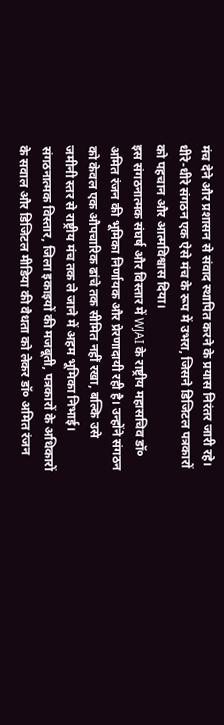मंच देने और प्रशासन से संवाद स्थापित करने के प्रयास निरंतर जारी रहे। धीरे-धीरे संगठन एक ऐसे मंच के रूप में उभरा, जिसने डिजिटल पत्रकारों को पहचान और आत्मविश्वास दिया।
इस संगठनात्मक संघर्ष और विस्तार में WJAI के राष्ट्रीय महासचिव डॉ० अमित रंजन की भूमिका निर्णायक और प्रेरणादायी रही है। उन्होंने संगठन को केवल एक औपचारिक ढांचे तक सीमित नहीं रखा, बल्कि उसे जमीनी स्तर से राष्ट्रीय मंच तक ले जाने में अहम भूमिका निभाई। संगठनात्मक विस्तार, जिला इकाइयों की मजबूती, पत्रकारों के अधिकारों के सवाल और डिजिटल मीडिया की वैधता को लेकर डॉ० अमित रंजन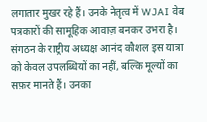लगातार मुखर रहे हैं। उनके नेतृत्व में WJAI वेब पत्रकारों की सामूहिक आवाज़ बनकर उभरा है।
संगठन के राष्ट्रीय अध्यक्ष आनंद कौशल इस यात्रा को केवल उपलब्धियों का नहीं, बल्कि मूल्यों का सफ़र मानते हैं। उनका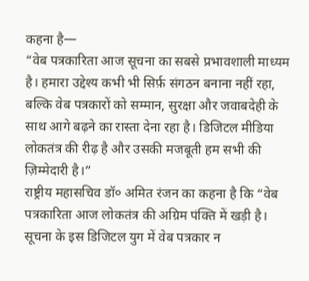कहना है—
“वेब पत्रकारिता आज सूचना का सबसे प्रभावशाली माध्यम है। हमारा उद्देश्य कभी भी सिर्फ़ संगठन बनाना नहीं रहा, बल्कि वेब पत्रकारों को सम्मान, सुरक्षा और जवाबदेही के साथ आगे बढ़ने का रास्ता देना रहा है। डिजिटल मीडिया लोकतंत्र की रीढ़ है और उसकी मजबूती हम सभी की ज़िम्मेदारी है।”
राष्ट्रीय महासचिव डॉ० अमित रंजन का कहना है कि “वेब पत्रकारिता आज लोकतंत्र की अग्रिम पंक्ति में खड़ी है। सूचना के इस डिजिटल युग में वेब पत्रकार न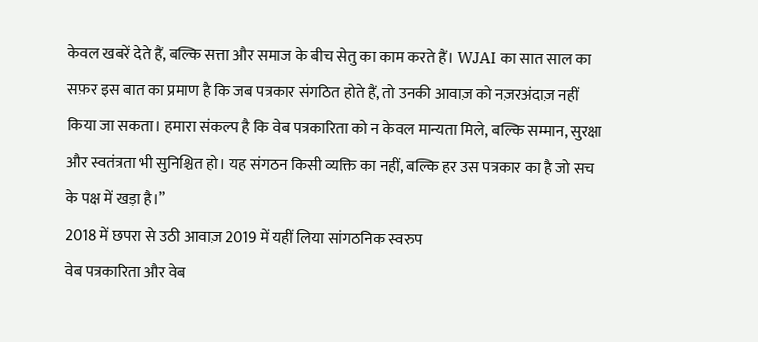केवल खबरें देते हैं, बल्कि सत्ता और समाज के बीच सेतु का काम करते हैं। WJAI का सात साल का सफ़र इस बात का प्रमाण है कि जब पत्रकार संगठित होते हैं, तो उनकी आवाज़ को नज़रअंदाज़ नहीं किया जा सकता। हमारा संकल्प है कि वेब पत्रकारिता को न केवल मान्यता मिले, बल्कि सम्मान, सुरक्षा और स्वतंत्रता भी सुनिश्चित हो। यह संगठन किसी व्यक्ति का नहीं, बल्कि हर उस पत्रकार का है जो सच के पक्ष में खड़ा है।”
2018 में छपरा से उठी आवाज़ 2019 में यहीं लिया सांगठनिक स्वरुप
वेब पत्रकारिता और वेब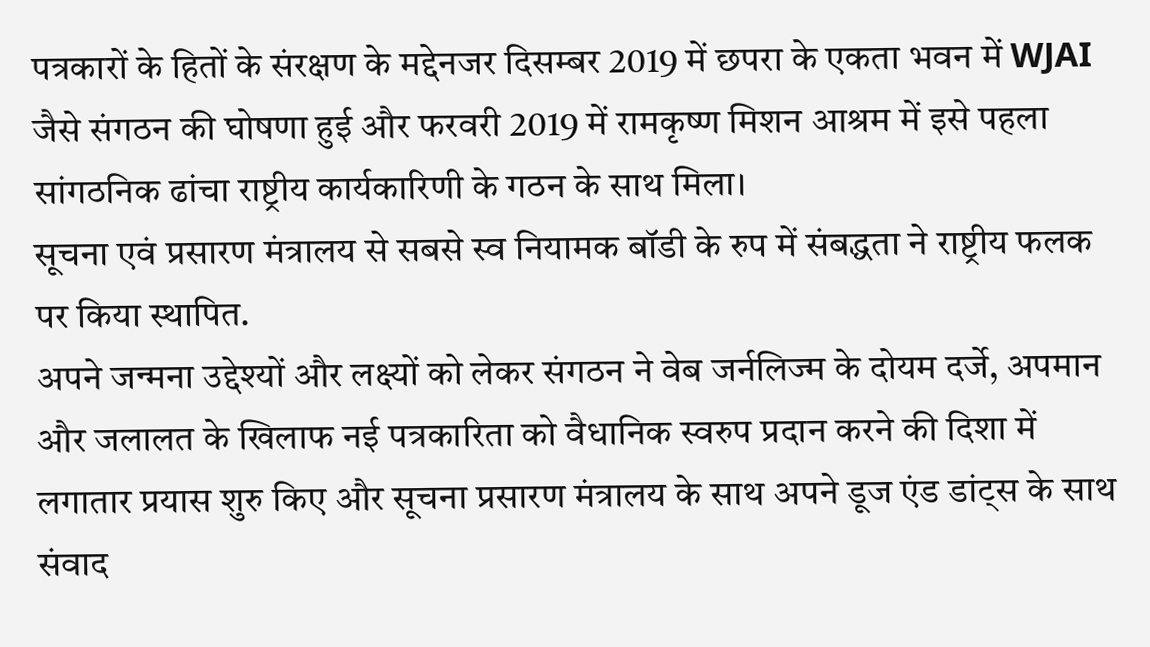पत्रकारों के हितों के संरक्षण के मद्देनजर दिसम्बर 2019 में छपरा के एकता भवन में WJAI जैसे संगठन की घोषणा हुई और फरवरी 2019 में रामकृष्ण मिशन आश्रम में इसे पहला सांगठनिक ढांचा राष्ट्रीय कार्यकारिणी के गठन के साथ मिला।
सूचना एवं प्रसारण मंत्रालय से सबसे स्व नियामक बॉडी के रुप में संबद्धता ने राष्ट्रीय फलक पर किया स्थापित.
अपने जन्मना उद्देश्यों और लक्ष्यों को लेकर संगठन ने वेब जर्नलिज्म के दोयम दर्जे, अपमान और जलालत के खिलाफ नई पत्रकारिता को वैधानिक स्वरुप प्रदान करने की दिशा में लगातार प्रयास शुरु किए और सूचना प्रसारण मंत्रालय के साथ अपने डूज एंड डांट्स के साथ संवाद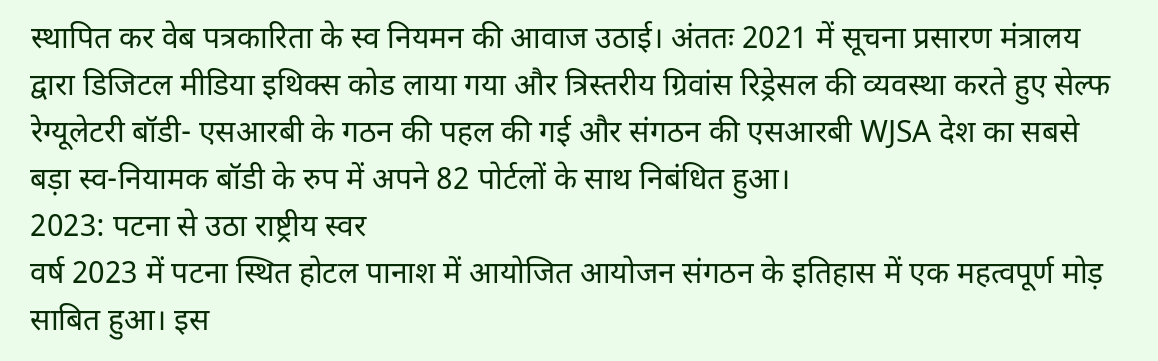स्थापित कर वेब पत्रकारिता के स्व नियमन की आवाज उठाई। अंततः 2021 में सूचना प्रसारण मंत्रालय द्वारा डिजिटल मीडिया इथिक्स कोड लाया गया और त्रिस्तरीय ग्रिवांस रिड्रेसल की व्यवस्था करते हुए सेल्फ रेग्यूलेटरी बॉडी- एसआरबी के गठन की पहल की गई और संगठन की एसआरबी WJSA देश का सबसे बड़ा स्व-नियामक बॉडी के रुप में अपने 82 पोर्टलों के साथ निबंधित हुआ।
2023: पटना से उठा राष्ट्रीय स्वर
वर्ष 2023 में पटना स्थित होटल पानाश में आयोजित आयोजन संगठन के इतिहास में एक महत्वपूर्ण मोड़ साबित हुआ। इस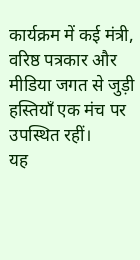कार्यक्रम में कई मंत्री, वरिष्ठ पत्रकार और मीडिया जगत से जुड़ी हस्तियाँ एक मंच पर उपस्थित रहीं।
यह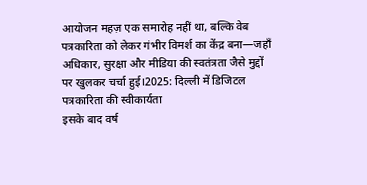आयोजन महज़ एक समारोह नहीं था, बल्कि वेब पत्रकारिता को लेकर गंभीर विमर्श का केंद्र बना—जहाँ अधिकार, सुरक्षा और मीडिया की स्वतंत्रता जैसे मुद्दों पर खुलकर चर्चा हुई।2025: दिल्ली में डिजिटल पत्रकारिता की स्वीकार्यता
इसके बाद वर्ष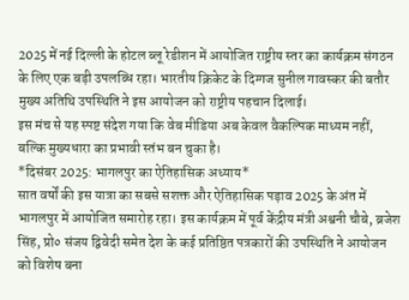2025 में नई दिल्ली के होटल ब्लू रेडीशन में आयोजित राष्ट्रीय स्तर का कार्यक्रम संगठन के लिए एक बड़ी उपलब्धि रहा। भारतीय क्रिकेट के दिग्गज सुनील गावस्कर की बतौर मुख्य अतिथि उपस्थिति ने इस आयोजन को राष्ट्रीय पहचान दिलाई।
इस मंच से यह स्पष्ट संदेश गया कि वेब मीडिया अब केवल वैकल्पिक माध्यम नहीं, बल्कि मुख्यधारा का प्रभावी स्तंभ बन चुका है।
*दिसंबर 2025: भागलपुर का ऐतिहासिक अध्याय*
सात वर्षों की इस यात्रा का सबसे सशक्त और ऐतिहासिक पड़ाव 2025 के अंत में भागलपुर में आयोजित समारोह रहा। इस कार्यक्रम में पूर्व केंद्रीय मंत्री अश्वनी चौबे, ब्रजेश सिंह, प्रो० संजय द्विवेदी समेत देश के कई प्रतिष्ठित पत्रकारों की उपस्थिति ने आयोजन को विशेष बना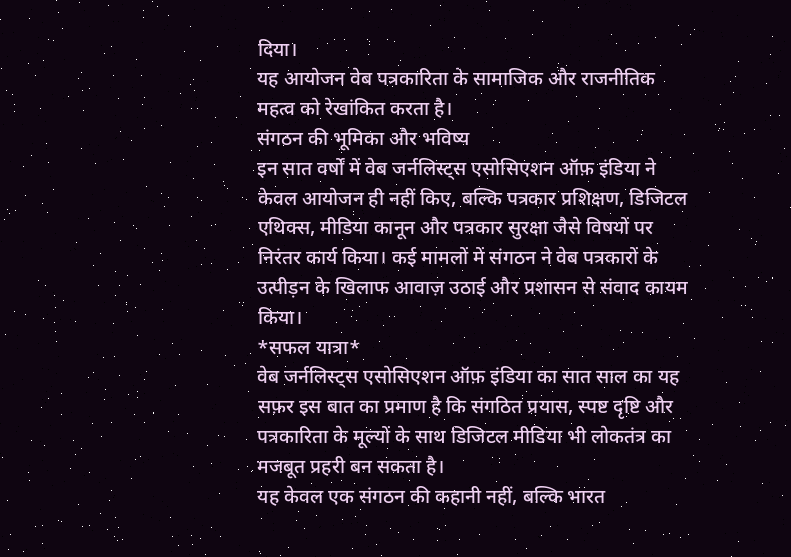दिया।
यह आयोजन वेब पत्रकारिता के सामाजिक और राजनीतिक महत्व को रेखांकित करता है।
संगठन की भूमिका और भविष्य
इन सात वर्षों में वेब जर्नलिस्ट्स एसोसिएशन ऑफ़ इंडिया ने केवल आयोजन ही नहीं किए, बल्कि पत्रकार प्रशिक्षण, डिजिटल एथिक्स, मीडिया कानून और पत्रकार सुरक्षा जैसे विषयों पर निरंतर कार्य किया। कई मामलों में संगठन ने वेब पत्रकारों के उत्पीड़न के खिलाफ आवाज़ उठाई और प्रशासन से संवाद कायम किया।
*सफल यात्रा*
वेब जर्नलिस्ट्स एसोसिएशन ऑफ़ इंडिया का सात साल का यह सफ़र इस बात का प्रमाण है कि संगठित प्रयास, स्पष्ट दृष्टि और पत्रकारिता के मूल्यों के साथ डिजिटल मीडिया भी लोकतंत्र का मजबूत प्रहरी बन सकता है।
यह केवल एक संगठन की कहानी नहीं, बल्कि भारत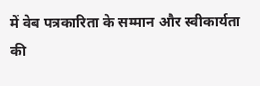में वेब पत्रकारिता के सम्मान और स्वीकार्यता की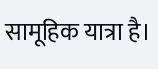सामूहिक यात्रा है।